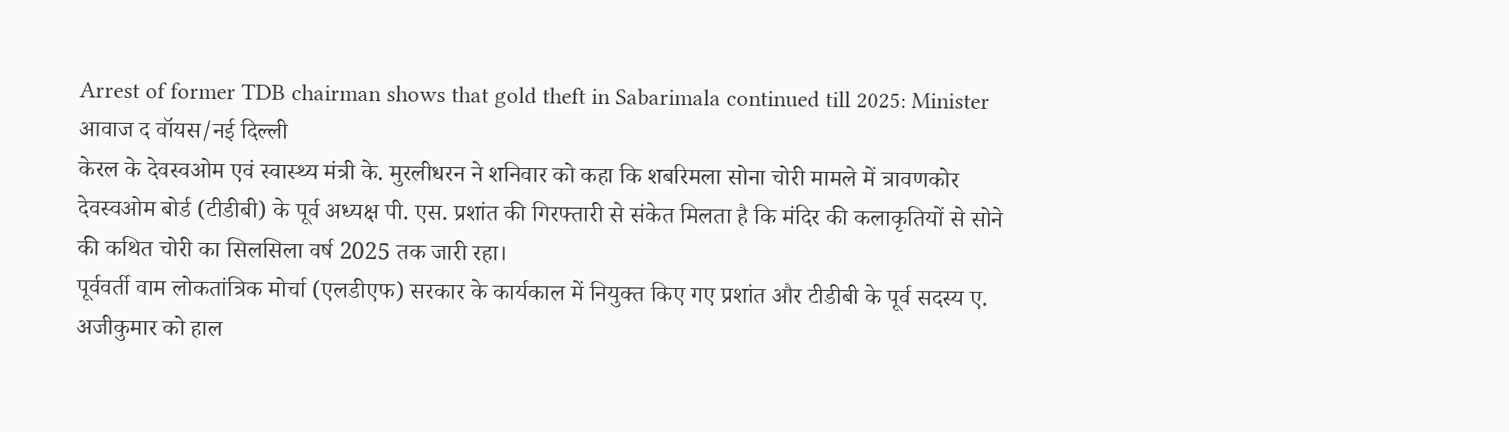Arrest of former TDB chairman shows that gold theft in Sabarimala continued till 2025: Minister
आवाज द वॉयस/नई दिल्ली
केरल के देवस्वओम एवं स्वास्थ्य मंत्री के. मुरलीधरन ने शनिवार को कहा कि शबरिमला सोना चोरी मामले में त्रावणकोर देवस्वओम बोर्ड (टीडीबी) के पूर्व अध्यक्ष पी. एस. प्रशांत की गिरफ्तारी से संकेत मिलता है कि मंदिर की कलाकृतियों से सोने की कथित चोरी का सिलसिला वर्ष 2025 तक जारी रहा।
पूर्ववर्ती वाम लोकतांत्रिक मोर्चा (एलडीएफ) सरकार के कार्यकाल में नियुक्त किए गए प्रशांत और टीडीबी के पूर्व सदस्य ए. अजीकुमार को हाल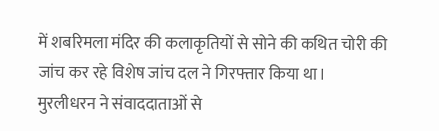में शबरिमला मंदिर की कलाकृतियों से सोने की कथित चोरी की जांच कर रहे विशेष जांच दल ने गिरफ्तार किया था।
मुरलीधरन ने संवाददाताओं से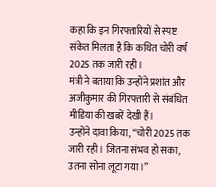कहा कि इन गिरफ्तारियों से स्पष्ट संकेत मिलता है कि कथित चोरी वर्ष 2025 तक जारी रही।
मंत्री ने बताया कि उन्होंने प्रशांत और अजीकुमार की गिरफ्तारी से संबंधित मीडिया की खबरें देखी हैं।
उन्होंने दावा किया, ‘‘चोरी 2025 तक जारी रही। जितना संभव हो सका, उतना सोना लूटा गया।’’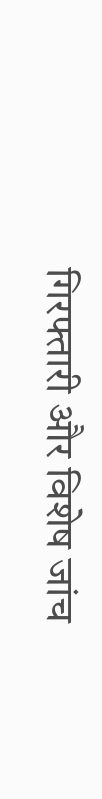गिरफ्तारी और विशेष जांच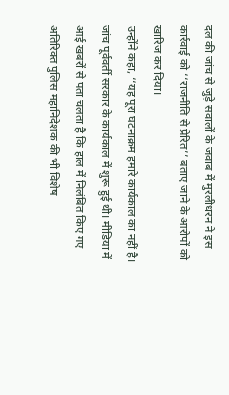दल की जांच से जुड़े सवालों के जवाब में मुरलीधरन ने इस कार्रवाई को ‘‘राजनीति से प्रेरित’’ बताए जाने के आरोपों को खारिज कर दिया।
उन्होंने कहा, ‘‘यह पूरा घटनाक्रम हमारे कार्यकाल का नहीं है। जांच पूर्ववर्ती सरकार के कार्यकाल में शुरू हुई थी। मीडिया में आई खबरों से पता चलता है कि हाल में निलंबित किए गए अतिरिक्त पुलिस महानिदेशक की भी विशेष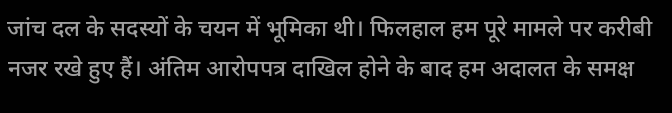जांच दल के सदस्यों के चयन में भूमिका थी। फिलहाल हम पूरे मामले पर करीबी नजर रखे हुए हैं। अंतिम आरोपपत्र दाखिल होने के बाद हम अदालत के समक्ष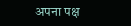अपना पक्ष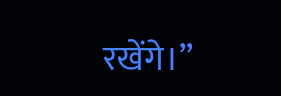रखेंगे।’’